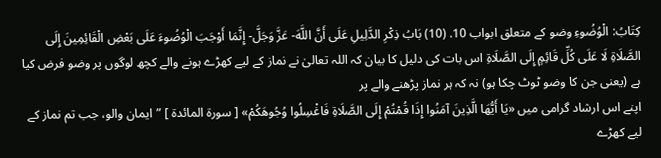كِتَابُ: الْوُضُوءِ وضو کے متعلق ابواب 10. (10) بَابُ ذِكْرِ الدَّلِيلِ عَلَى أَنَّ اللَّهَ- عَزَّ وَجَلَّ- إِنَّمَا أَوْجَبَ الْوُضُوءَ عَلَى بَعْضِ الْقَائِمِينَ إِلَى الصَّلَاةِ لَا عَلَى كُلِّ قَائِمٍ إِلَى الصَّلَاةِ اس بات کی دلیل کا بیان کہ اللہ تعالیٰ نے نماز کے لیے کھڑے ہونے والے کچھ لوگوں پر وضو فرض کیا ہے (یعنی جن کا وضو ٹوٹ چکا ہو) نہ کہ ہر نماز پڑھنے والے پر
اپنے اس ارشاد گرامی میں «يَا أَيُّهَا الَّذِينَ آمَنُوا إِذَا قُمْتُمْ إِلَى الصَّلَاةِ فَاغْسِلُوا وُجُوهَكُمْ» [ سورة المائدة ] ”ایمان والو، جب تم نماز کے لیے کھڑے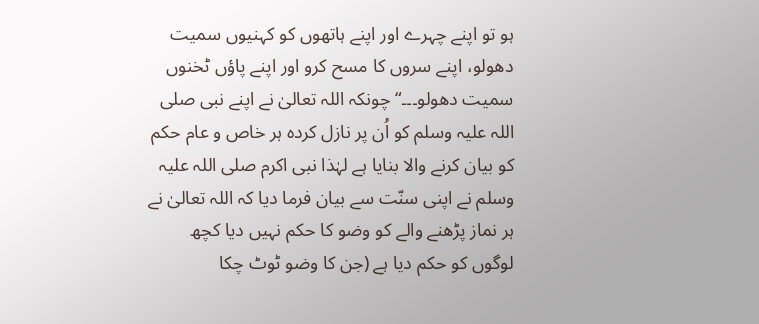ہو تو اپنے چہرے اور اپنے ہاتھوں کو کہنیوں سمیت دھولو، اپنے سروں کا مسح کرو اور اپنے پاؤں ٹخنوں سمیت دھولو۔۔۔“ چونکہ اللہ تعالیٰ نے اپنے نبی صلی اللہ علیہ وسلم کو اُن پر نازل کردہ ہر خاص و عام حکم کو بیان کرنے والا بنایا ہے لہٰذا نبی اکرم صلی اللہ علیہ وسلم نے اپنی سنّت سے بیان فرما دیا کہ اللہ تعالیٰ نے ہر نماز پڑھنے والے کو وضو کا حکم نہیں دیا کچھ لوگوں کو حکم دیا ہے (جن کا وضو ٹوٹ چکا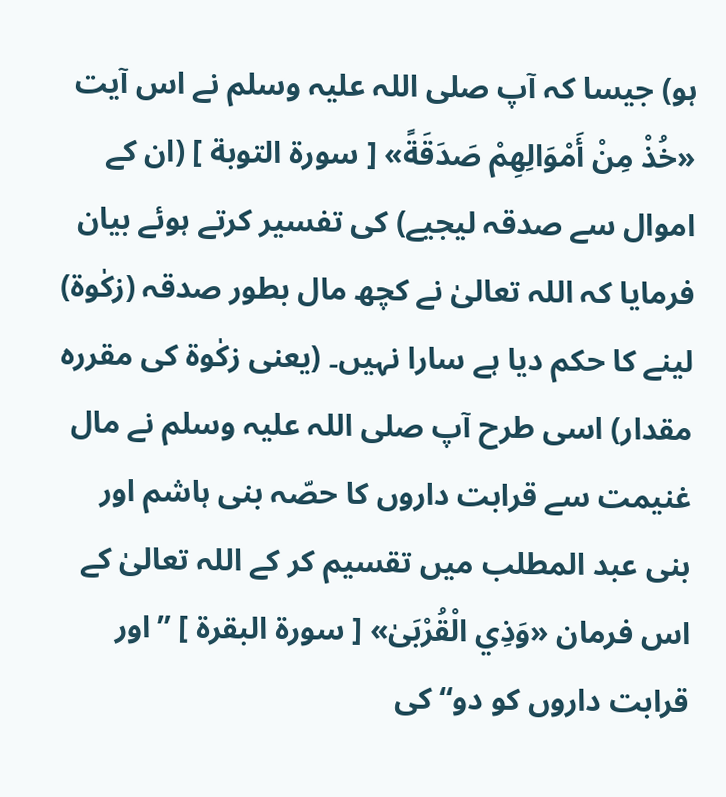ہو) جیسا کہ آپ صلی اللہ علیہ وسلم نے اس آیت «خُذْ مِنْ أَمْوَالِهِمْ صَدَقَةً» [ سورة التوبة ] (ان کے اموال سے صدقہ لیجیے) کی تفسیر کرتے ہوئے بیان فرمایا کہ اللہ تعالیٰ نے کچھ مال بطور صدقہ (زکٰوۃ) لینے کا حکم دیا ہے سارا نہیں۔ (یعنی زکٰوۃ کی مقررہ مقدار) اسی طرح آپ صلی اللہ علیہ وسلم نے مال غنیمت سے قرابت داروں کا حصّہ بنی ہاشم اور بنی عبد المطلب میں تقسیم کر کے اللہ تعالیٰ کے اس فرمان «وَذِي الْقُرْبَىٰ» [ سورة البقرة ] ”اور قرابت داروں کو دو“ کی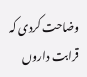وضاحت کردی کہ قرابت داروں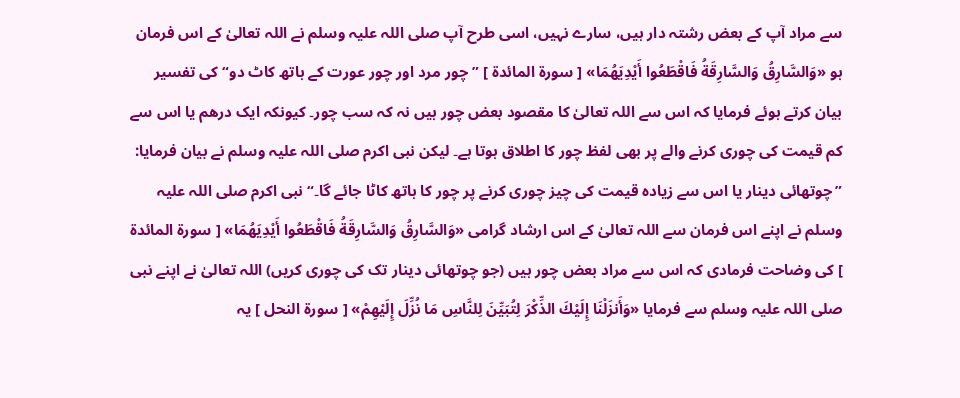سے مراد آپ کے بعض رشتہ دار ہیں، سارے نہیں، اسی طرح آپ صلی اللہ علیہ وسلم نے اللہ تعالیٰ کے اس فرمان ہو «وَالسَّارِقُ وَالسَّارِقَةُ فَاقْطَعُوا أَيْدِيَهُمَا» [ سورة المائدة ] ”چور مرد اور چور عورت کے ہاتھ کاٹ دو“ کی تفسیر بیان کرتے ہوئے فرمایا کہ اس سے اللہ تعالیٰ کا مقصود بعض چور ہیں نہ کہ سب چور۔ کیونکہ ایک درھم یا اس سے کم قیمت کی چوری کرنے والے پر بھی لفظ چور کا اطلاق ہوتا ہے۔ لیکن نبی اکرم صلی اللہ علیہ وسلم نے بیان فرمایا: ”چوتھائی دینار یا اس سے زیادہ قیمت کی چیز چوری کرنے پر چور کا ہاتھ کاٹا جائے گا۔“ نبی اکرم صلی اللہ علیہ وسلم نے اپنے اس فرمان سے اللہ تعالیٰ کے اس ارشاد گرامی «وَالسَّارِقُ وَالسَّارِقَةُ فَاقْطَعُوا أَيْدِيَهُمَا» [ سورة المائدة ] کی وضاحت فرمادی کہ اس سے مراد بعض چور ہیں (جو چوتھائی دینار تک کی چوری کریں) اللہ تعالیٰ نے اپنے نبی صلی اللہ علیہ وسلم سے فرمایا «وَأَنزَلْنَا إِلَيْكَ الذِّكْرَ لِتُبَيِّنَ لِلنَّاسِ مَا نُزِّلَ إِلَيْهِمْ» [ سورة النحل ] یہ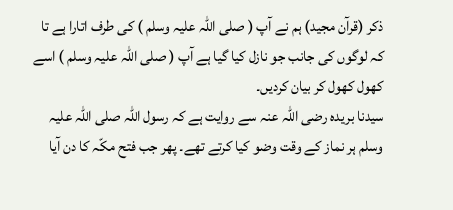ذکر (قرآن مجید) ہم نے آپ ( صلی اللہ علیہ وسلم ) کی طرف اتارا ہے تا کہ لوگوں کی جانب جو نازل کیا گیا ہے آپ ( صلی اللہ علیہ وسلم ) اسے کھول کھول کر بیان کردیں۔
سیدنا بریدہ رضی اللہ عنہ سے روایت ہے کہ رسول اللہ صلی اللہ علیہ وسلم ہر نماز کے وقت وضو کیا کرتے تھے۔ پھر جب فتح مکّہ کا دن آیا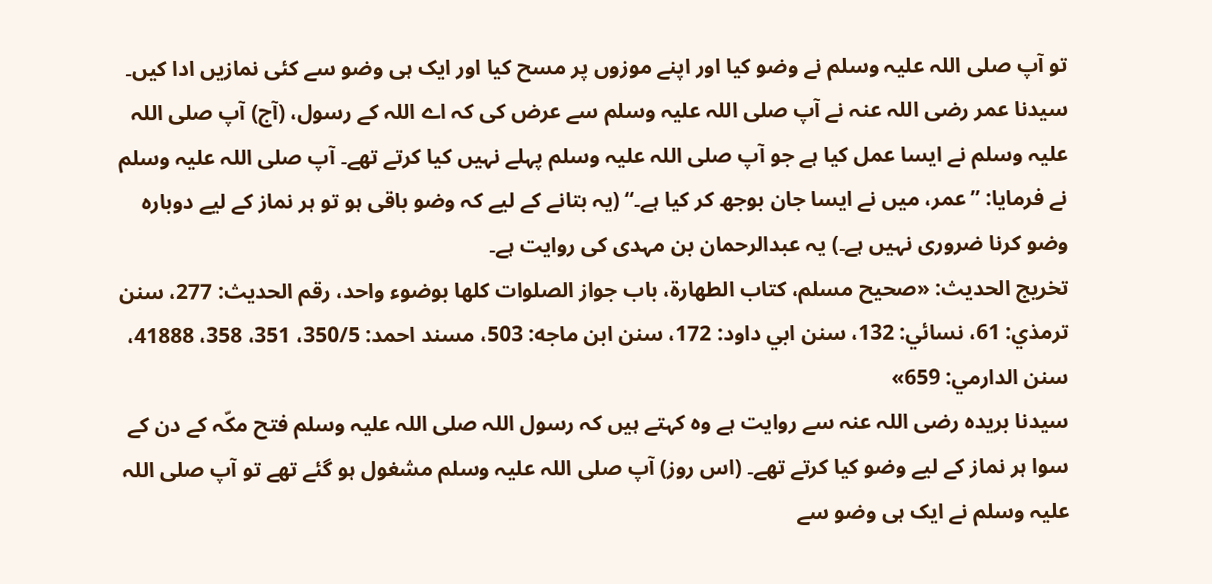تو آپ صلی اللہ علیہ وسلم نے وضو کیا اور اپنے موزوں پر مسح کیا اور ایک ہی وضو سے کئی نمازیں ادا کیں۔ سیدنا عمر رضی اللہ عنہ نے آپ صلی اللہ علیہ وسلم سے عرض کی کہ اے اللہ کے رسول، (آج) آپ صلی اللہ علیہ وسلم نے ایسا عمل کیا ہے جو آپ صلی اللہ علیہ وسلم پہلے نہیں کیا کرتے تھے۔ آپ صلی اللہ علیہ وسلم نے فرمایا: ”عمر، میں نے ایسا جان بوجھ کر کیا ہے۔“ (یہ بتانے کے لیے کہ وضو باقی ہو تو ہر نماز کے لیے دوبارہ وضو کرنا ضروری نہیں ہے۔) یہ عبدالرحمان بن مہدی کی روایت ہے۔
تخریج الحدیث: «صحيح مسلم، كتاب الطهارة، باب جواز الصلوات كلها بوضوء واحد، رقم الحديث: 277، سنن ترمذي: 61، نسائي: 132، سنن ابي داود: 172، سنن ابن ماجه: 503، مسند احمد: 350/5، 351، 358، 41888، سنن الدارمي: 659»
سیدنا بریدہ رضی اللہ عنہ سے روایت ہے وہ کہتے ہیں کہ رسول اللہ صلی اللہ علیہ وسلم فتح مکّہ کے دن کے سوا ہر نماز کے لیے وضو کیا کرتے تھے۔ (اس روز) آپ صلی اللہ علیہ وسلم مشغول ہو گئے تھے تو آپ صلی اللہ علیہ وسلم نے ایک ہی وضو سے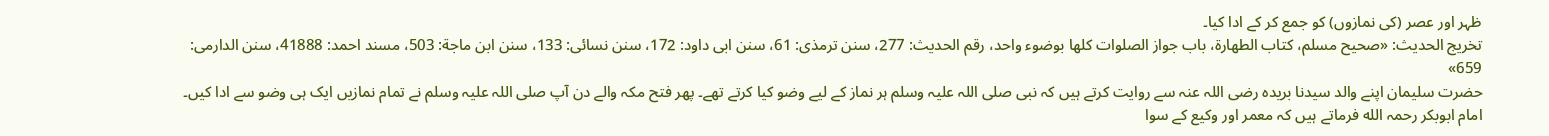ظہر اور عصر (کی نمازوں) کو جمع کر کے ادا کیا۔
تخریج الحدیث: «صحیح مسلم، کتاب الطهارة، باب جواز الصلوات كلها بوضوء واحد، رقم الحدیث: 277، سنن ترمذی: 61، سنن ابی داود: 172، سنن نسائی: 133، سنن ابن ماجة: 503، مسند احمد: 41888، سنن الدارمی: 659»
حضرت سلیمان اپنے والد سیدنا بریدہ رضی اللہ عنہ سے روایت کرتے ہیں کہ نبی صلی اللہ علیہ وسلم ہر نماز کے لیے وضو کیا کرتے تھے۔ پھر فتح مکہ والے دن آپ صلی اللہ علیہ وسلم نے تمام نمازیں ایک ہی وضو سے ادا کیں۔ امام ابوبکر رحمہ الله فرماتے ہیں کہ معمر اور وکیع کے سوا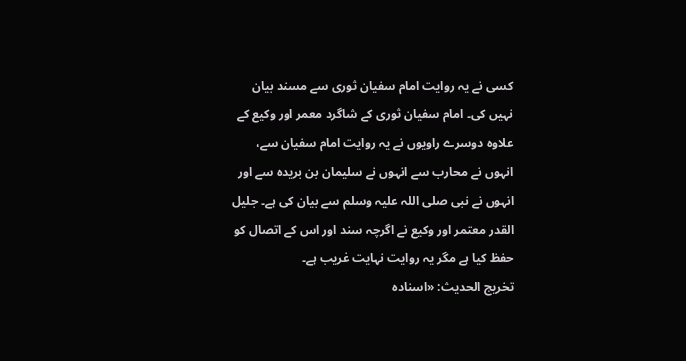کسی نے یہ روایت امام سفیان ثوری سے مسند بیان نہیں کی۔ امام سفیان ثوری کے شاگرد معمر اور وکیع کے علاوہ دوسرے راویوں نے یہ روایت امام سفیان سے، انہوں نے محارب سے انہوں نے سلیمان بن بریدہ سے اور انہوں نے نبی صلی اللہ علیہ وسلم سے بیان کی ہے۔ جلیل القدر معتمر اور وکیع نے اگرچہ سند اور اس کے اتصال کو حفظ کیا ہے مگر یہ روایت نہایت غریب ہے۔
تخریج الحدیث: «اسناده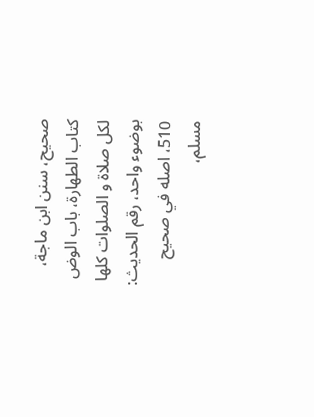صحیح، سنن ابن ماجة، كتاب الطهارة، باب الوض لكل صلاة و الصلوات كلها بوضوء واحد، رقم الحديث: 510، اصله في صحيح مسلم،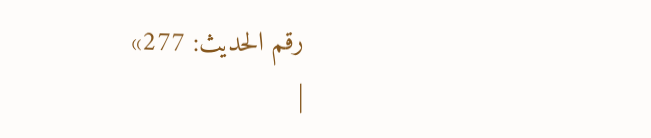رقم الحديث: 277»
|